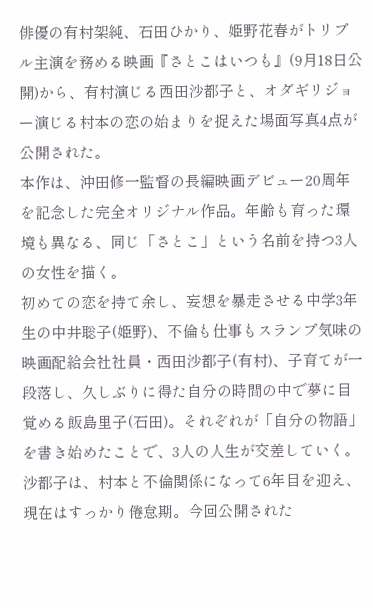俳優の有村架純、石田ひかり、姫野花春がトリプル主演を務める映画『さとこはいつも』(9月18日公開)から、有村演じる西田沙都子と、オダギリジョー演じる村本の恋の始まりを捉えた場面写真4点が公開された。
本作は、沖田修一監督の長編映画デビュー20周年を記念した完全オリジナル作品。年齢も育った環境も異なる、同じ「さとこ」という名前を持つ3人の女性を描く。
初めての恋を持て余し、妄想を暴走させる中学3年生の中井聡子(姫野)、不倫も仕事もスランプ気味の映画配給会社社員・西田沙都子(有村)、子育てが一段落し、久しぶりに得た自分の時間の中で夢に目覚める飯島里子(石田)。それぞれが「自分の物語」を書き始めたことで、3人の人生が交差していく。
沙都子は、村本と不倫関係になって6年目を迎え、現在はすっかり倦怠期。今回公開された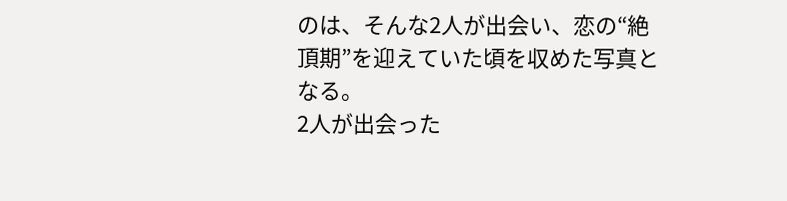のは、そんな2人が出会い、恋の“絶頂期”を迎えていた頃を収めた写真となる。
2人が出会った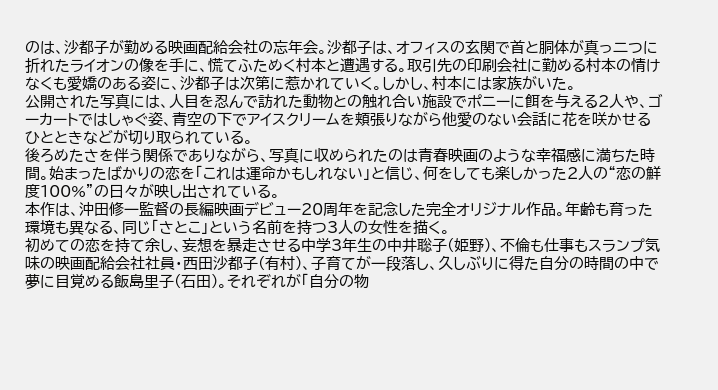のは、沙都子が勤める映画配給会社の忘年会。沙都子は、オフィスの玄関で首と胴体が真っ二つに折れたライオンの像を手に、慌てふためく村本と遭遇する。取引先の印刷会社に勤める村本の情けなくも愛嬌のある姿に、沙都子は次第に惹かれていく。しかし、村本には家族がいた。
公開された写真には、人目を忍んで訪れた動物との触れ合い施設でポニーに餌を与える2人や、ゴーカートではしゃぐ姿、青空の下でアイスクリームを頬張りながら他愛のない会話に花を咲かせるひとときなどが切り取られている。
後ろめたさを伴う関係でありながら、写真に収められたのは青春映画のような幸福感に満ちた時間。始まったばかりの恋を「これは運命かもしれない」と信じ、何をしても楽しかった2人の“恋の鮮度100%”の日々が映し出されている。
本作は、沖田修一監督の長編映画デビュー20周年を記念した完全オリジナル作品。年齢も育った環境も異なる、同じ「さとこ」という名前を持つ3人の女性を描く。
初めての恋を持て余し、妄想を暴走させる中学3年生の中井聡子(姫野)、不倫も仕事もスランプ気味の映画配給会社社員・西田沙都子(有村)、子育てが一段落し、久しぶりに得た自分の時間の中で夢に目覚める飯島里子(石田)。それぞれが「自分の物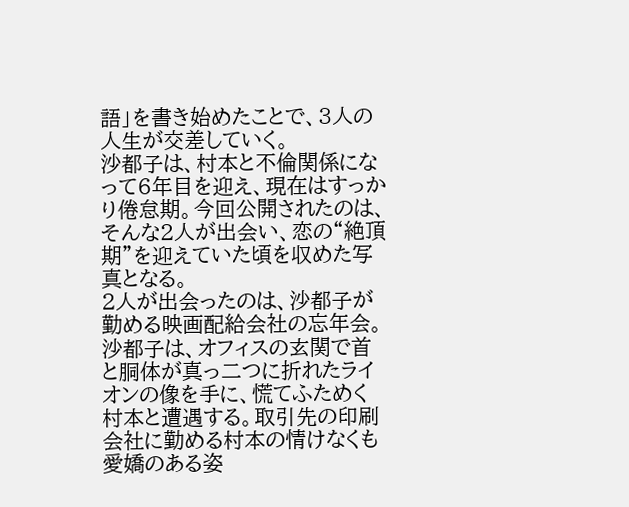語」を書き始めたことで、3人の人生が交差していく。
沙都子は、村本と不倫関係になって6年目を迎え、現在はすっかり倦怠期。今回公開されたのは、そんな2人が出会い、恋の“絶頂期”を迎えていた頃を収めた写真となる。
2人が出会ったのは、沙都子が勤める映画配給会社の忘年会。沙都子は、オフィスの玄関で首と胴体が真っ二つに折れたライオンの像を手に、慌てふためく村本と遭遇する。取引先の印刷会社に勤める村本の情けなくも愛嬌のある姿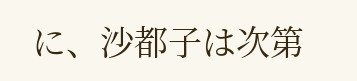に、沙都子は次第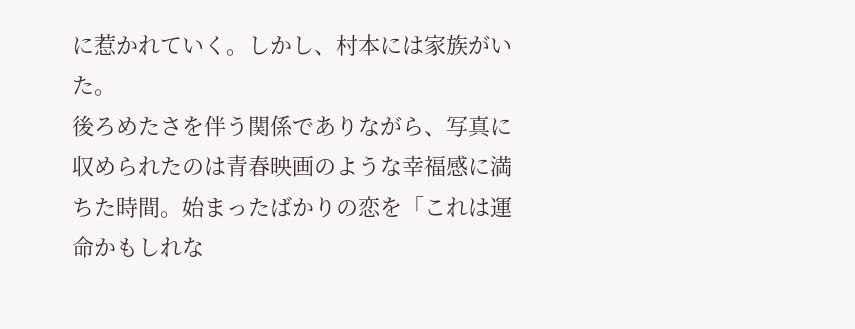に惹かれていく。しかし、村本には家族がいた。
後ろめたさを伴う関係でありながら、写真に収められたのは青春映画のような幸福感に満ちた時間。始まったばかりの恋を「これは運命かもしれな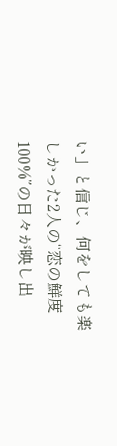い」と信じ、何をしても楽しかった2人の“恋の鮮度100%”の日々が映し出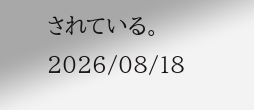されている。
2026/08/18